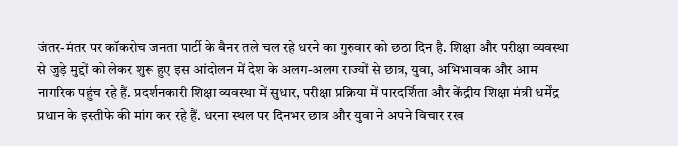जंतर-मंतर पर कॉकरोच जनता पार्टी के बैनर तले चल रहे धरने का गुरुवार को छठा दिन है. शिक्षा और परीक्षा व्यवस्था से जुड़े मुद्दों को लेकर शुरू हुए इस आंदोलन में देश के अलग-अलग राज्यों से छात्र, युवा, अभिभावक और आम नागरिक पहुंच रहे हैं. प्रदर्शनकारी शिक्षा व्यवस्था में सुधार, परीक्षा प्रक्रिया में पारदर्शिता और केंद्रीय शिक्षा मंत्री धर्मेंद्र प्रधान के इस्तीफे की मांग कर रहे हैं. धरना स्थल पर दिनभर छात्र और युवा ने अपने विचार रख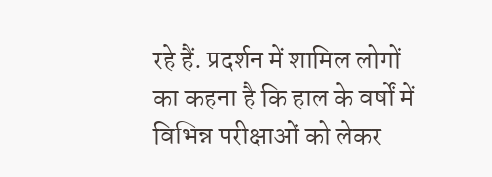रहे हैं. प्रदर्शन में शामिल लोगों का कहना है कि हाल के वर्षों में विभिन्न परीक्षाओं को लेकर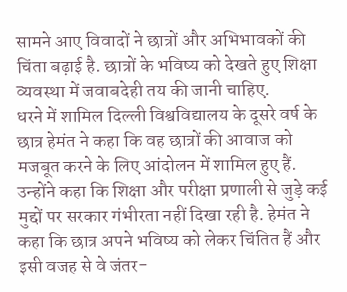सामने आए विवादों ने छात्रों और अभिभावकों की चिंता बढ़ाई है. छात्रों के भविष्य को देखते हुए शिक्षा व्यवस्था में जवाबदेही तय की जानी चाहिए.
धरने में शामिल दिल्ली विश्वविद्यालय के दूसरे वर्ष के छात्र हेमंत ने कहा कि वह छात्रों की आवाज को मजबूत करने के लिए आंदोलन में शामिल हुए हैं. उन्होंने कहा कि शिक्षा और परीक्षा प्रणाली से जुड़े कई मुद्दों पर सरकार गंभीरता नहीं दिखा रही है. हेमंत ने कहा कि छात्र अपने भविष्य को लेकर चिंतित हैं और इसी वजह से वे जंतर-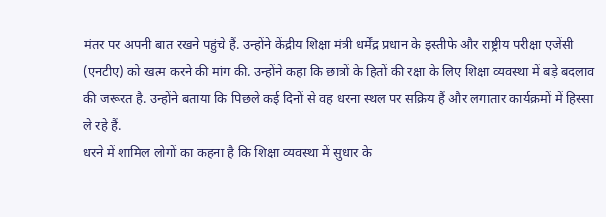मंतर पर अपनी बात रखने पहुंचे हैं. उन्होंने केंद्रीय शिक्षा मंत्री धर्मेंद्र प्रधान के इस्तीफे और राष्ट्रीय परीक्षा एजेंसी (एनटीए) को खत्म करने की मांग की. उन्होंने कहा कि छात्रों के हितों की रक्षा के लिए शिक्षा व्यवस्था में बड़े बदलाव की जरूरत है. उन्होंने बताया कि पिछले कई दिनों से वह धरना स्थल पर सक्रिय हैं और लगातार कार्यक्रमों में हिस्सा ले रहे हैं.
धरने में शामिल लोगों का कहना है कि शिक्षा व्यवस्था में सुधार के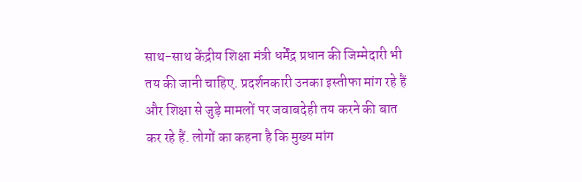साथ-साथ केंद्रीय शिक्षा मंत्री धर्मेंद्र प्रधान की जिम्मेदारी भी तय की जानी चाहिए. प्रदर्शनकारी उनका इस्तीफा मांग रहे हैं और शिक्षा से जुड़े मामलों पर जवाबदेही तय करने की बात कर रहे हैं. लोगों का कहना है कि मुख्य मांग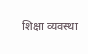शिक्षा व्यवस्था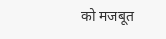को मजबूत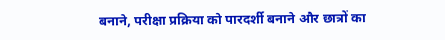बनाने, परीक्षा प्रक्रिया को पारदर्शी बनाने और छात्रों का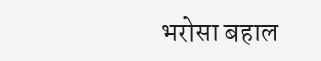भरोसा बहाल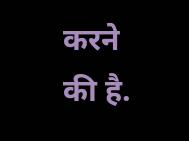करने की है.